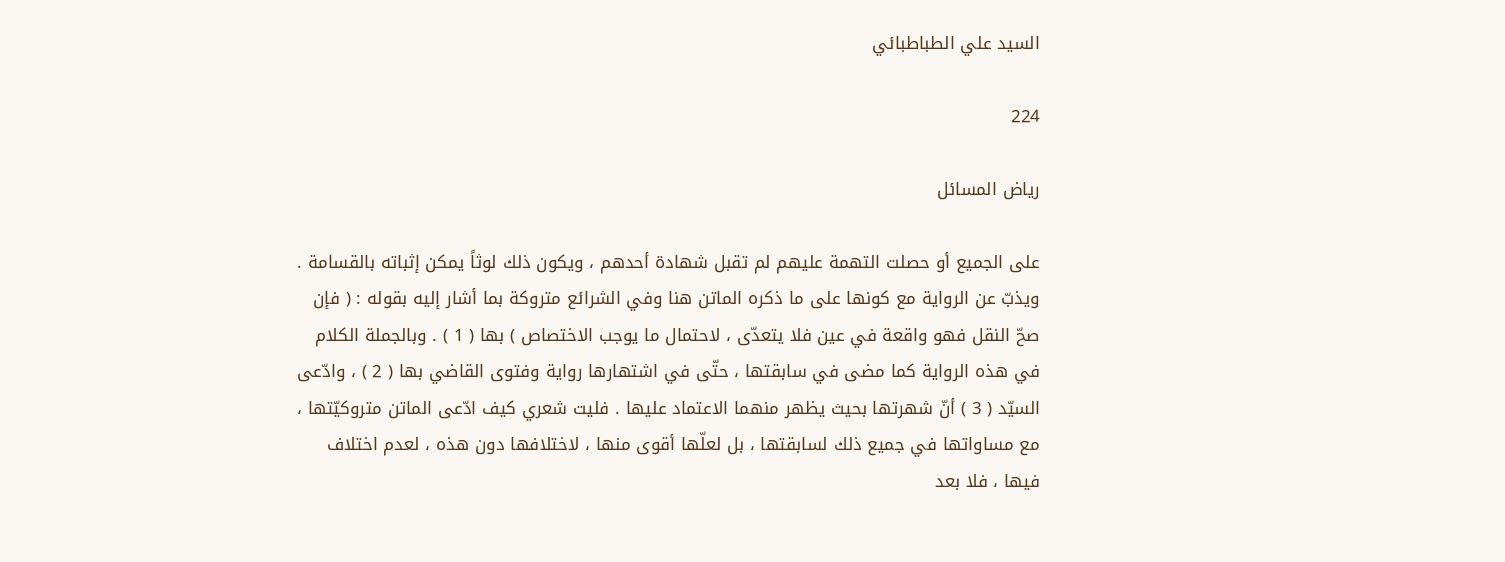السيد علي الطباطبائي

224

رياض المسائل

على الجميع أو حصلت التهمة عليهم لم تقبل شهادة أحدهم ، ويكون ذلك لوثاً يمكن إثباته بالقسامة . ويذبّ عن الرواية مع كونها على ما ذكره الماتن هنا وفي الشرائع متروكة بما أشار إليه بقوله : ( فإن صحّ النقل فهو واقعة في عين فلا يتعدّى ، لاحتمال ما يوجب الاختصاص ) بها ( 1 ) . وبالجملة الكلام في هذه الرواية كما مضى في سابقتها ، حتّى في اشتهارها رواية وفتوى القاضي بها ( 2 ) ، وادّعى السيّد ( 3 ) أنّ شهرتها بحيث يظهر منهما الاعتماد عليها . فليت شعري كيف ادّعى الماتن متروكيّتها ، مع مساواتها في جميع ذلك لسابقتها ، بل لعلّها أقوى منها ، لاختلافها دون هذه ، لعدم اختلاف فيها ، فلا بعد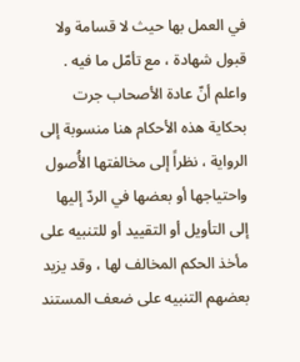في العمل بها حيث لا قسامة ولا قبول شهادة ، مع تأمّل ما فيه . واعلم أنّ عادة الأصحاب جرت بحكاية هذه الأحكام هنا منسوبة إلى الرواية ، نظراً إلى مخالفتها الأُصول واحتياجها أو بعضها في الردّ إليها إلى التأويل أو التقييد أو للتنبيه على مأخذ الحكم المخالف لها ، وقد يزيد بعضهم التنبيه على ضعف المستند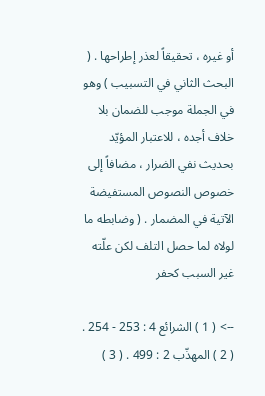أو غيره ، تحقيقاً لعذر إطراحها . ( البحث الثاني في التسبيب ) وهو في الجملة موجب للضمان بلا خلاف أجده ، للاعتبار المؤيّد بحديث نفي الضرار ، مضافاً إلى خصوص النصوص المستفيضة الآتية في المضمار . ( وضابطه ما لولاه لما حصل التلف لكن علّته غير السبب كحفر

--> ( 1 ) الشرائع 4 : 253 - 254 . ( 2 ) المهذّب 2 : 499 . ( 3 )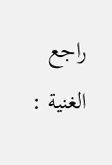راجع الغنية :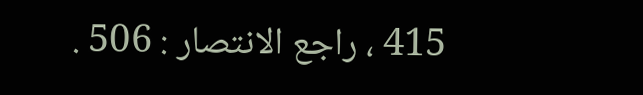415 ، راجع الانتصار : 506 .